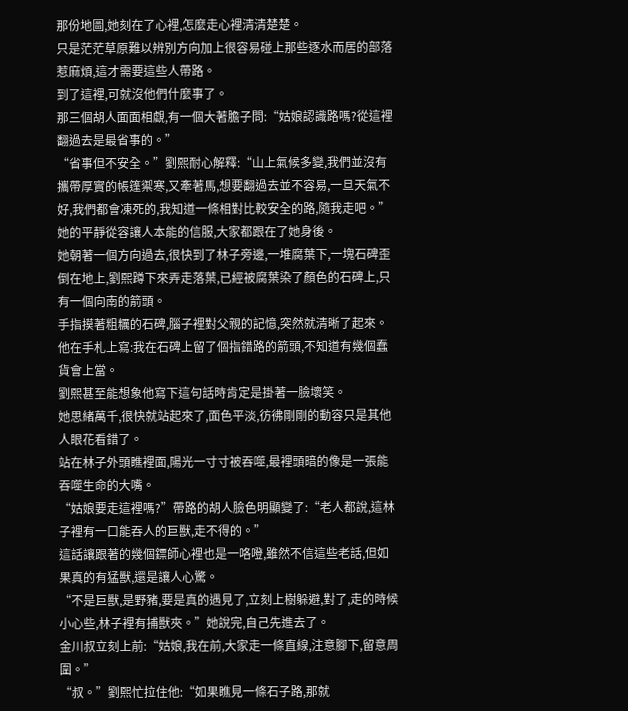那份地圖,她刻在了心裡,怎麼走心裡清清楚楚。
只是茫茫草原難以辨別方向加上很容易碰上那些逐水而居的部落惹麻煩,這才需要這些人帶路。
到了這裡,可就沒他們什麼事了。
那三個胡人面面相覷,有一個大著膽子問:“姑娘認識路嗎?從這裡翻過去是最省事的。”
“省事但不安全。”劉熙耐心解釋:“山上氣候多變,我們並沒有攜帶厚實的帳篷禦寒,又牽著馬,想要翻過去並不容易,一旦天氣不好,我們都會凍死的,我知道一條相對比較安全的路,隨我走吧。”
她的平靜從容讓人本能的信服,大家都跟在了她身後。
她朝著一個方向過去,很快到了林子旁邊,一堆腐葉下,一塊石碑歪倒在地上,劉熙蹲下來弄走落葉,已經被腐葉染了顏色的石碑上,只有一個向南的箭頭。
手指摸著粗糲的石碑,腦子裡對父親的記憶,突然就清晰了起來。
他在手札上寫:我在石碑上留了個指錯路的箭頭,不知道有幾個蠢貨會上當。
劉熙甚至能想象他寫下這句話時肯定是掛著一臉壞笑。
她思緒萬千,很快就站起來了,面色平淡,彷彿剛剛的動容只是其他人眼花看錯了。
站在林子外頭瞧裡面,陽光一寸寸被吞噬,最裡頭暗的像是一張能吞噬生命的大嘴。
“姑娘要走這裡嗎?”帶路的胡人臉色明顯變了:“老人都說,這林子裡有一口能吞人的巨獸,走不得的。”
這話讓跟著的幾個鏢師心裡也是一咯噔,雖然不信這些老話,但如果真的有猛獸,還是讓人心驚。
“不是巨獸,是野豬,要是真的遇見了,立刻上樹躲避,對了,走的時候小心些,林子裡有捕獸夾。”她說完,自己先進去了。
金川叔立刻上前:“姑娘,我在前,大家走一條直線,注意腳下,留意周圍。”
“叔。”劉熙忙拉住他:“如果瞧見一條石子路,那就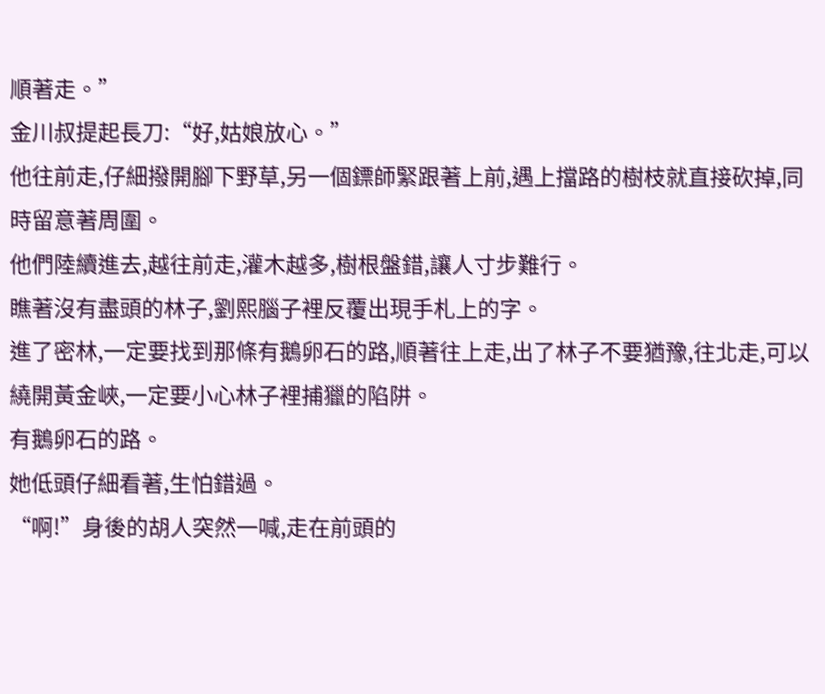順著走。”
金川叔提起長刀:“好,姑娘放心。”
他往前走,仔細撥開腳下野草,另一個鏢師緊跟著上前,遇上擋路的樹枝就直接砍掉,同時留意著周圍。
他們陸續進去,越往前走,灌木越多,樹根盤錯,讓人寸步難行。
瞧著沒有盡頭的林子,劉熙腦子裡反覆出現手札上的字。
進了密林,一定要找到那條有鵝卵石的路,順著往上走,出了林子不要猶豫,往北走,可以繞開黃金峽,一定要小心林子裡捕獵的陷阱。
有鵝卵石的路。
她低頭仔細看著,生怕錯過。
“啊!”身後的胡人突然一喊,走在前頭的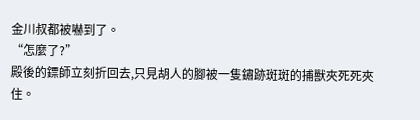金川叔都被嚇到了。
“怎麼了?”
殿後的鏢師立刻折回去,只見胡人的腳被一隻鏽跡斑斑的捕獸夾死死夾住。